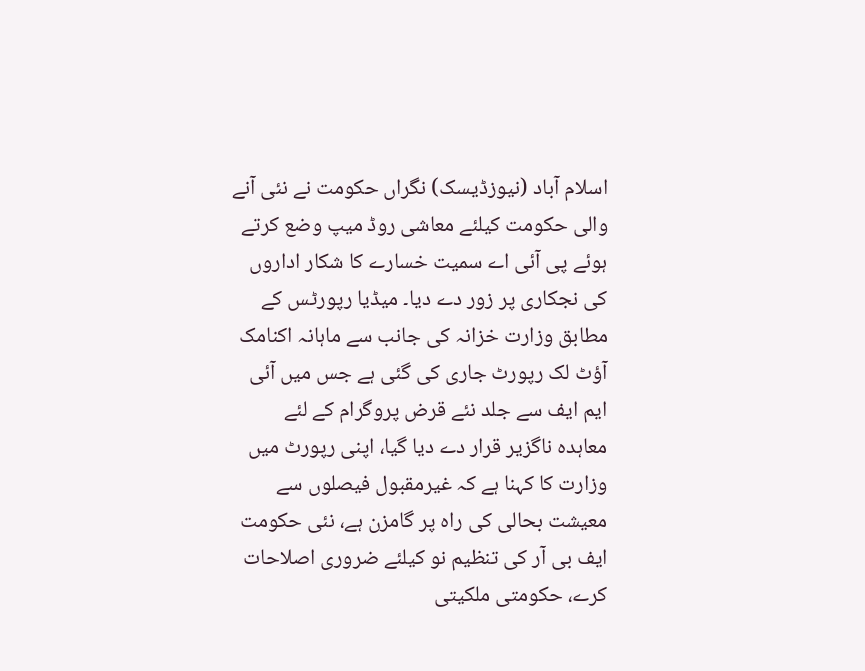اسلام آباد (نیوزڈیسک) نگراں حکومت نے نئی آنے والی حکومت کیلئے معاشی روڈ میپ وضع کرتے ہوئے پی آئی اے سمیت خسارے کا شکار اداروں کی نجکاری پر زور دے دیا۔ میڈیا رپورٹس کے مطابق وزارت خزانہ کی جانب سے ماہانہ اکنامک آؤٹ لک رپورٹ جاری کی گئی ہے جس میں آئی ایم ایف سے جلد نئے قرض پروگرام کے لئے معاہدہ ناگزیر قرار دے دیا گیا، اپنی رپورٹ میں وزارت کا کہنا ہے کہ غیرمقبول فیصلوں سے معیشت بحالی کی راہ پر گامزن ہے، نئی حکومت ایف بی آر کی تنظیم نو کیلئے ضروری اصلاحات کرے، حکومتی ملکیتی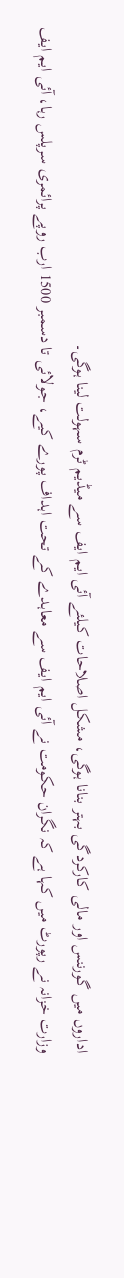اداروں میں گورننس اور مالی کارکردگی بہتر بنانا ہوگی، مشکل اصلاحات کیلئے آئی ایم ایف سے میڈیم ٹرم سہولت لینا ہوگی۔
وزارت خزانہ نے رپورٹ میں کہا ہے کہ نگران حکومت نے آئی ایم ایف سے معاہدے کے تحت اہداف پورے کیے، جولائی تا دسمبر 1500 ارب روپے پرائمری سرپلس رہا، آئی ایم ایف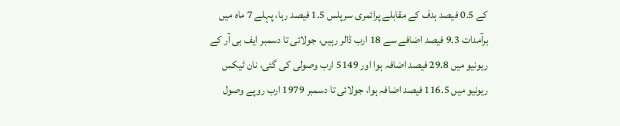کے 0.5 فیصد ہدف کے مقابلے پرائمری سرپلس 1.5 فیصد رہا، پہلے 7 ماہ میں برآمدات 9.3 فیصد اضافے سے 18 ارب ڈالر رہیں، جولائی تا دسمبر ایف بی آر کے ریونیو میں 29.8 فیصد اضافہ ہوا اور 5149 ارب وصولی کی گئی، نان ٹیکس ریونیو میں 116.5 فیصد اضافہ ہوا، جولائی تا دسمبر 1979 ارب روپے وصول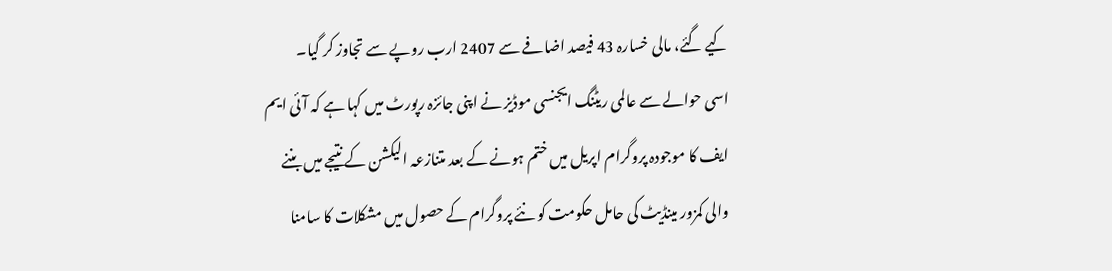کیے گئے، مالی خسارہ 43 فیصد اضافے سے 2407 ارب روپے سے تجاوز کر گیا۔
اسی حوالے سے عالمی ریٹنگ ایجنسی موڈیز نے اپنی جائزہ رپورٹ میں کہا ہے کہ آئی ایم ایف کا موجودہ پروگرام اپریل میں ختم ہونے کے بعد متنازعہ الیکشن کے نتیجے میں بننے والی کمزور مینڈیٹ کی حامل حکومت کو نئے پروگرام کے حصول میں مشکلات کا سامنا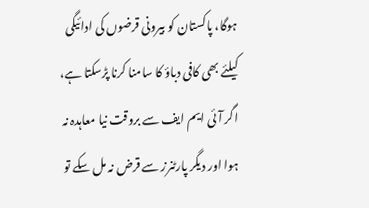ہوگا، پاکستان کو بیرونی قرضوں کی ادائیگی کیلئے بھی کافی دباؤ کا سامنا کرنا پڑسکتا ہے، اگر آئی ایم ایف سے بروقت نیا معاہدہ نہ ہوا اور دیگر پارٹنرز سے قرض نہ مل سکے تو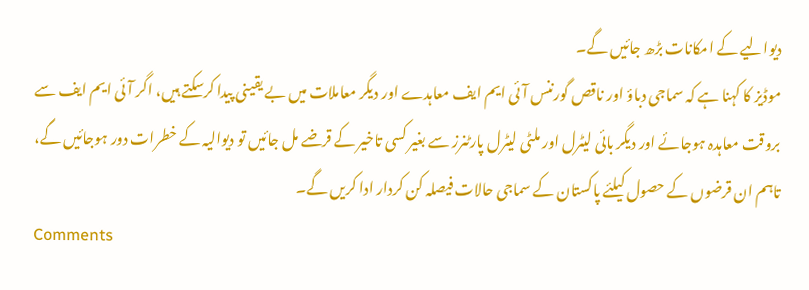دیوالیے کے امکانات بڑھ جائیں گے۔
موڈیز کا کہنا ہے کہ سماجی دباؤ اور ناقص گورننس آئی ایم ایف معاہدے اور دیگر معاملات میں بے یقینی پیدا کرسکتے ہیں، اگر آئی ایم ایف سے بروقت معاہدہ ہوجائے اور دیگر بائی لیٹرل اور ملٹی لیٹرل پارٹنرز سے بغیر کسی تاخیر کے قرضے مل جائیں تو دیوالیہ کے خطرات دور ہوجائیں گے، تاہم ان قرضوں کے حصول کیلئے پاکستان کے سماجی حالات فیصلہ کن کردار ادا کریں گے۔
Comments